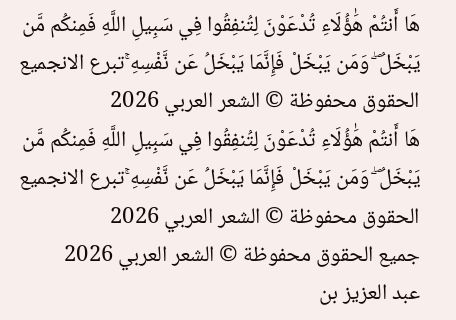هَا أَنتُمْ هَٰؤُلَاءِ تُدْعَوْنَ لِتُنفِقُوا فِي سَبِيلِ اللَّهِ فَمِنكُم مَّن يَبْخَلُ ۖ وَمَن يَبْخَلْ فَإِنَّمَا يَبْخَلُ عَن نَّفْسِهِ ۚتبرع الانجميع الحقوق محفوظة © الشعر العربي 2026
هَا أَنتُمْ هَٰؤُلَاءِ تُدْعَوْنَ لِتُنفِقُوا فِي سَبِيلِ اللَّهِ فَمِنكُم مَّن يَبْخَلُ ۖ وَمَن يَبْخَلْ فَإِنَّمَا يَبْخَلُ عَن نَّفْسِهِ ۚتبرع الانجميع الحقوق محفوظة © الشعر العربي 2026
جميع الحقوق محفوظة © الشعر العربي 2026
عبد العزيز بن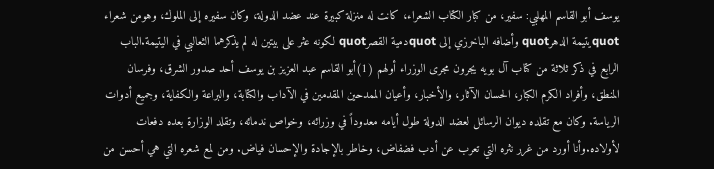يوسف أبو القاسم المهلبي: سفير، من كبار الكتاب الشعراء، كانت له منزلة كبيرة عند عضد الدولة، وكان سفيره إلى الملوك، وهومن شعراء quotيتيمة الدهرquot وأضافه الباخرزي إلى quotدمية القصرquot لكونه عثر على بيتين له لم يذكرهما الثعالبي في اليتيمة.الباب الرابع في ذكر ثلاثة من كتاب آل بويه يجرون مجرى الوزراء أولهم (1)أبو القاسم عبد العزيز بن يوسف أحد صدور الشرق، وفرسان المنطق، وأفراد الكرم الكبار، الحسان الآثار، والأخبار، وأعيان الممدحين المقدمين في الآداب والكتابة، والبراعة والكفاية، وجميع أدوات الرياسة. وكان مع تقلده ديوان الرسائل لعضد الدولة طول أيامه معدوداً في وزرائه، وخواص ندمائه، وتقلد الوزارة بعده دفعات لأولاده.وأنا أورد من غرر نثره التي تعرب عن أدب فضفاض، وخاطر بالإجادة والإحسان فياض. ومن لمع شعره التي هي أحسن من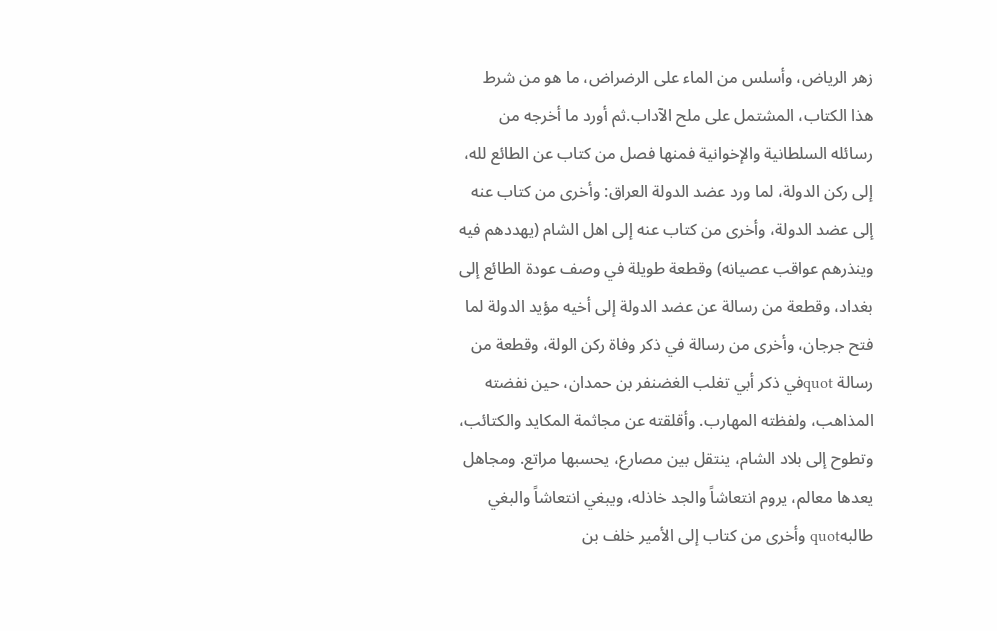زهر الرياض، وأسلس من الماء على الرضراض، ما هو من شرط هذا الكتاب، المشتمل على ملح الآداب.ثم أورد ما أخرجه من رسائله السلطانية والإخوانية فمنها فصل من كتاب عن الطائع لله، إلى ركن الدولة، لما ورد عضد الدولة العراق: وأخرى من كتاب عنه إلى عضد الدولة، وأخرى من كتاب عنه إلى اهل الشام (يهددهم فيه وينذرهم عواقب عصيانه) وقطعة طويلة في وصف عودة الطائع إلى بغداد، وقطعة من رسالة عن عضد الدولة إلى أخيه مؤيد الدولة لما فتح جرجان، وأخرى من رسالة في ذكر وفاة ركن الولة، وقطعة من رسالة quotفي ذكر أبي تغلب الغضنفر بن حمدان، حين نفضته المذاهب، ولفظته المهارب. وأقلقته عن مجاثمة المكايد والكتائب، وتطوح إلى بلاد الشام، ينتقل بين مصارع، يحسبها مراتع. ومجاهل يعدها معالم، يروم انتعاشاً والجد خاذله، ويبغي انتعاشاً والبغي طالبهquot وأخرى من كتاب إلى الأمير خلف بن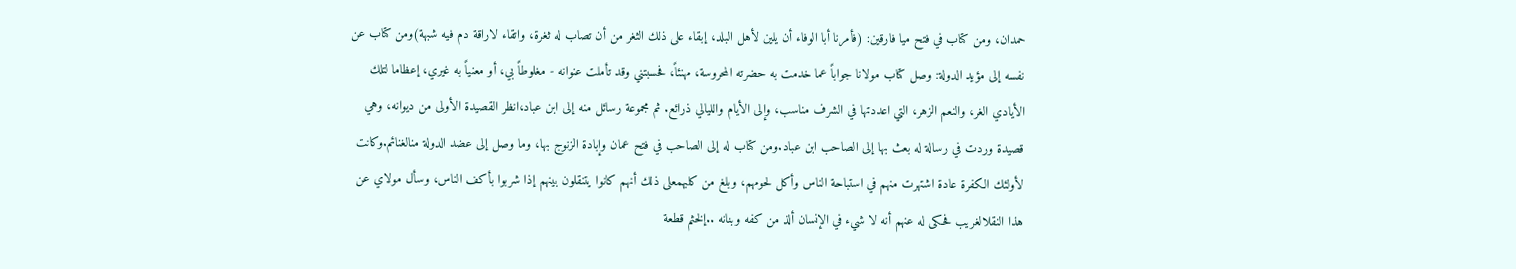حمدان، ومن كتاب في فتح ميا فارقين: (فأمرنا أبا الوفاء أن يلين لأهل البلد، إبقاء على ذلك الثغر من أن تصاب له ثغرة، واتقاء لاراقة دم فيه شبهة)ومن كتاب عن نفسه إلى مؤيد الدولة: وصل كتاب مولانا جواباً عما خدمت به حضرته المحروسة، مهنئاً، فحسبتني وقد تأملت عنوانه - مغلوطاً بي، أو معنياً به غيري، إعظاما لتلك الأيادي الغر، والنعم الزهر، التي اعددتها في الشرف مناسب، وإلى الأيام والليالي ذرائع. ثم مجموعة رسائل منه إلى ابن عباد،انظر القصيدة الأولى من ديوانه، وهي قصيدة وردت في رسالة له بعث بها إلى الصاحب ابن عباد.ومن كتاب له إلى الصاحب في فتح عمان وإبادة الزنوج بها، وما وصل إلى عضد الدولة منالغنائم.وكانت لأولئك الكفرة عادة اشتهرت منهم في استباحة الناس وأكل لحومهم، وبلغ من كلبهمعلى ذلك أنهم كانوا يتنقلون بينهم إذا شربوا بأكف الناس، وسأل مولاي عن هذا النقلالغريب فحكى له عنهم أنه لا شيء في الإنسان ألذ من كفه وبنانه ..إلخثم قطعة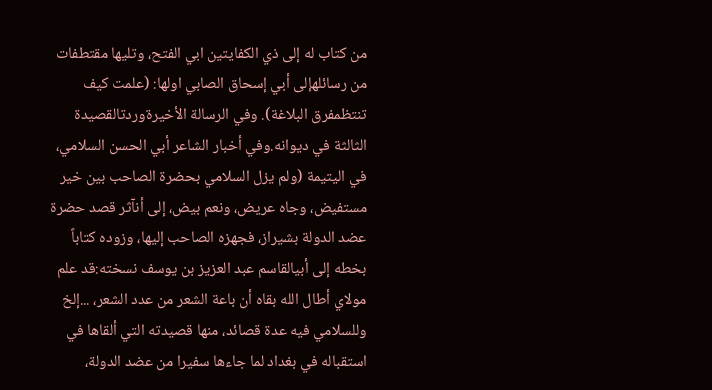من كتاب له إلى ذي الكفايتين ابي الفتح، وتليها مقتطفات من رسائلهإلى أبي إسحاق الصابي اولها: (علمت كيف تنتظمفرق البلاغة). وفي الرسالة الأخيرةوردتالقصيدة الثالثة في ديوانه.وفي أخبار الشاعر أبي الحسن السلامي، في اليتيمة (ولم يزل السلامي بحضرة الصاحب بين خير مستفيض، وجاه عريض، ونعم بيض، إلى أنآثر قصد حضرة عضد الدولة بشيراز، فجهزه الصاحب إليها، وزوده كتاباً بخطه إلى أبيالقاسم عبد العزيز بن يوسف نسخته:قد علم مولاي أطال الله بقاه أن باعة الشعر من عدد الشعر، ...إلخ وللسلامي فيه عدة قصائد، منها قصيدته التي ألقاها في استقباله في بغداد لما جاءها سفيرا من عضد الدولة،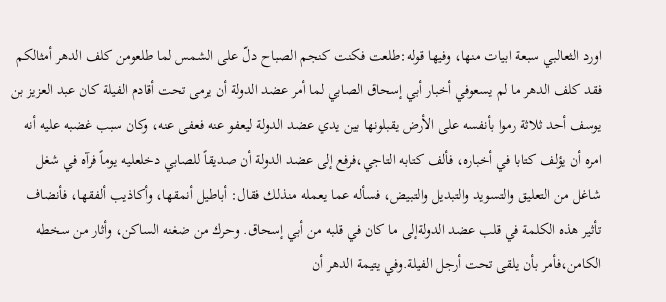اورد الثعالبي سبعة ابيات منها، وفيها قوله:طلعت فكنت كنجم الصباح دلّ على الشمس لما طلعومن كلف الدهر أمثالكم فقد كلف الدهر ما لم يسعوفي أخبار أبي إسحاق الصابي لما أمر عضد الدولة أن يرمى تحت أقادم الفيلة كان عبد العزيز بن يوسف أحد ثلاثة رموا بأنفسه على الأرض يقبلونها بين يدي عضد الدولة ليعفو عنه فعفى عنه، وكان سبب غضبه عليه أنه امره أن يؤلف كتابا في أخباره، فألف كتابه التاجي،فرفع إلى عضد الدولة أن صديقاً للصابي دخلعليه يوماً فرآه في شغل شاغل من التعليق والتسويد والتبديل والتبيض، فسأله عما يعمله منذلك فقال: أباطيل أنمقها، وأكاذيب ألفقها، فأنضاف تأثير هذه الكلمة في قلب عضد الدولةإلى ما كان في قلبه من أبي إسحاق. وحرك من ضغنه الساكن، وأثار من سخطه الكامن،فأمر بأن يلقى تحت أرجل الفيلة.وفي يتيمة الدهر أن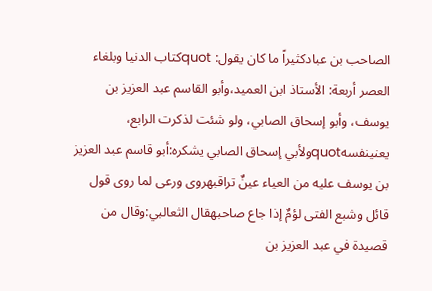الصاحب بن عبادكثيراً ما كان يقول: quotكتاب الدنيا وبلغاء العصر أربعة: الأستاذ ابن العميد،وأبو القاسم عبد العزيز بن يوسف، وأبو إسحاق الصابي، ولو شئت لذكرت الرابع، يعنينفسهquotولأبي إسحاق الصابي يشكره:أبو قاسم عبد العزيز بن يوسف عليه من العياء عينٌ تراقبهروى ورعى لما روى قول قائل وشبع الفتى لؤمٌ إذا جاع صاحبهقال الثعالبي:وقال من قصيدة في عبد العزيز بن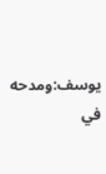يوسف:ومدحه في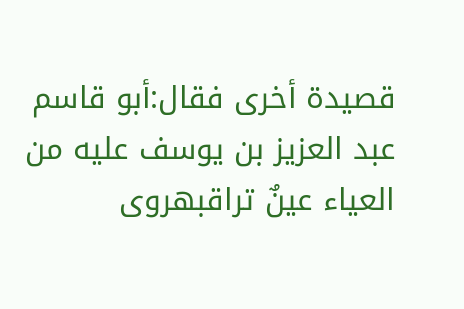قصيدة أخرى فقال:أبو قاسم عبد العزيز بن يوسف عليه من العياء عينٌ تراقبهروى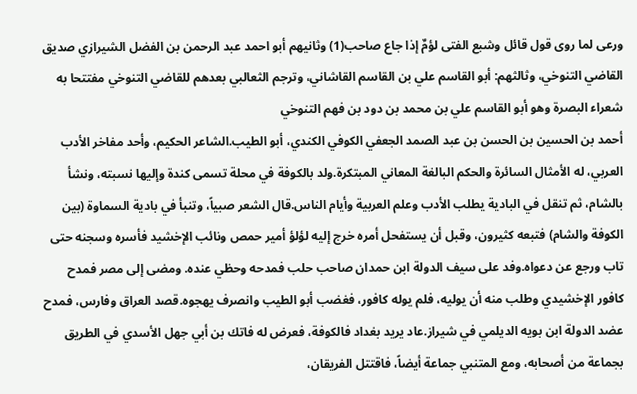ورعى لما روى قول قائل وشبع الفتى لؤمٌ إذا جاع صاحب(1) وثانيهم أبو احمد عبد الرحمن بن الفضل الشيرازي صديق القاضي التنوخي، وثالثهم: أبو القاسم علي بن القاسم القاشاني، وترجم الثعالبي بعدهم للقاضي التنوخي مفتتحا به شعراء البصرة وهو أبو القاسم علي بن محمد بن دود بن فهم التنوخي
أحمد بن الحسين بن الحسن بن عبد الصمد الجعفي الكوفي الكندي، أبو الطيب.الشاعر الحكيم، وأحد مفاخر الأدب العربي، له الأمثال السائرة والحكم البالغة المعاني المبتكرة.ولد بالكوفة في محلة تسمى كندة وإليها نسبته، ونشأ بالشام، ثم تنقل في البادية يطلب الأدب وعلم العربية وأيام الناس.قال الشعر صبياً، وتنبأ في بادية السماوة (بين الكوفة والشام) فتبعه كثيرون، وقبل أن يستفحل أمره خرج إليه لؤلؤ أمير حمص ونائب الإخشيد فأسره وسجنه حتى تاب ورجع عن دعواه.وفد على سيف الدولة ابن حمدان صاحب حلب فمدحه وحظي عنده. ومضى إلى مصر فمدح كافور الإخشيدي وطلب منه أن يوليه، فلم يوله كافور، فغضب أبو الطيب وانصرف يهجوه.قصد العراق وفارس، فمدح عضد الدولة ابن بويه الديلمي في شيراز.عاد يريد بغداد فالكوفة، فعرض له فاتك بن أبي جهل الأسدي في الطريق بجماعة من أصحابه، ومع المتنبي جماعة أيضاً، فاقتتل الفريقان،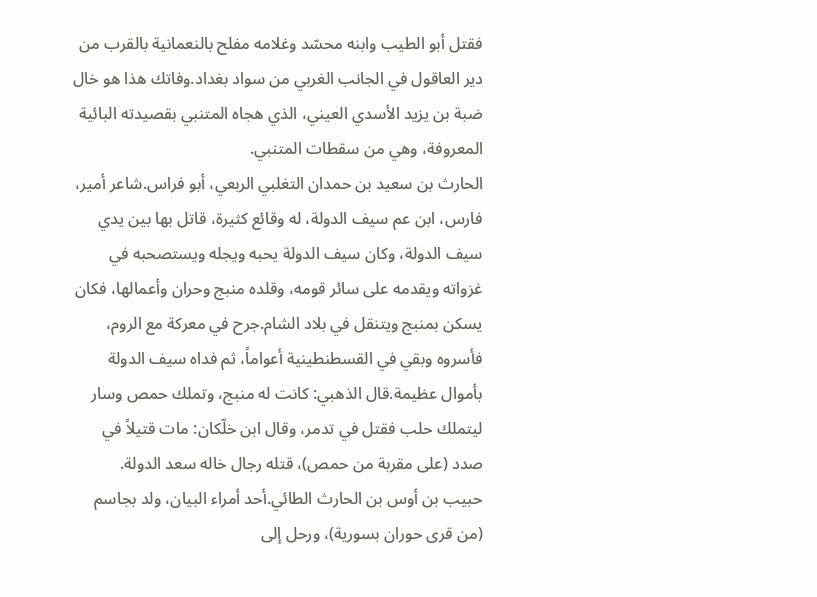فقتل أبو الطيب وابنه محسّد وغلامه مفلح بالنعمانية بالقرب من دير العاقول في الجانب الغربي من سواد بغداد.وفاتك هذا هو خال ضبة بن يزيد الأسدي العيني، الذي هجاه المتنبي بقصيدته البائية المعروفة، وهي من سقطات المتنبي.
الحارث بن سعيد بن حمدان التغلبي الربعي، أبو فراس.شاعر أمير، فارس، ابن عم سيف الدولة، له وقائع كثيرة، قاتل بها بين يدي سيف الدولة، وكان سيف الدولة يحبه ويجله ويستصحبه في غزواته ويقدمه على سائر قومه، وقلده منبج وحران وأعمالها، فكان يسكن بمنبج ويتنقل في بلاد الشام.جرح في معركة مع الروم، فأسروه وبقي في القسطنطينية أعواماً، ثم فداه سيف الدولة بأموال عظيمة.قال الذهبي: كانت له منبج، وتملك حمص وسار ليتملك حلب فقتل في تدمر، وقال ابن خلّكان: مات قتيلاً في صدد (على مقربة من حمص)، قتله رجال خاله سعد الدولة.
حبيب بن أوس بن الحارث الطائي.أحد أمراء البيان، ولد بجاسم (من قرى حوران بسورية)، ورحل إلى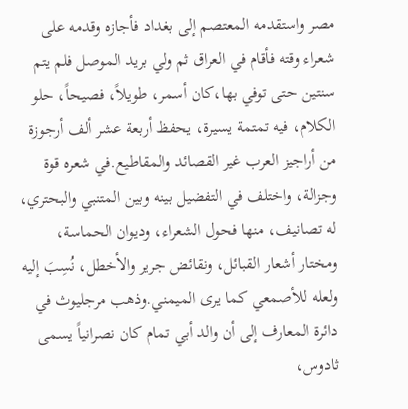مصر واستقدمه المعتصم إلى بغداد فأجازه وقدمه على شعراء وقته فأقام في العراق ثم ولي بريد الموصل فلم يتم سنتين حتى توفي بها،كان أسمر، طويلاً، فصيحاً، حلو الكلام، فيه تمتمة يسيرة، يحفظ أربعة عشر ألف أرجوزة من أراجيز العرب غير القصائد والمقاطيع.في شعره قوة وجزالة، واختلف في التفضيل بينه وبين المتنبي والبحتري، له تصانيف، منها فحول الشعراء، وديوان الحماسة، ومختار أشعار القبائل، ونقائض جرير والأخطل، نُسِبَ إليه ولعله للأصمعي كما يرى الميمني.وذهب مرجليوث في دائرة المعارف إلى أن والد أبي تمام كان نصرانياً يسمى ثادوس،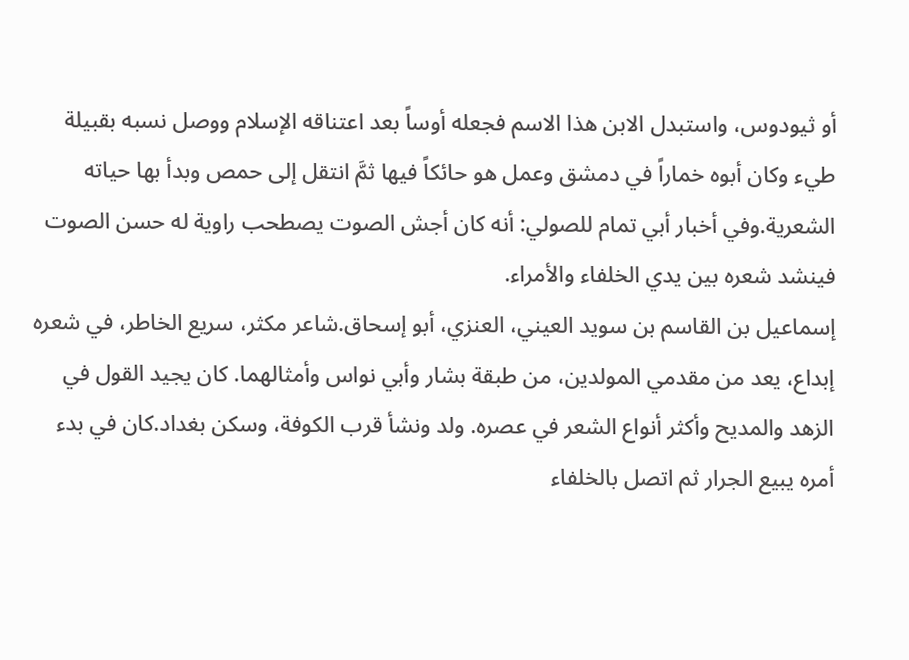أو ثيودوس، واستبدل الابن هذا الاسم فجعله أوساً بعد اعتناقه الإسلام ووصل نسبه بقبيلة طيء وكان أبوه خماراً في دمشق وعمل هو حائكاً فيها ثمَّ انتقل إلى حمص وبدأ بها حياته الشعرية.وفي أخبار أبي تمام للصولي: أنه كان أجش الصوت يصطحب راوية له حسن الصوت فينشد شعره بين يدي الخلفاء والأمراء.
إسماعيل بن القاسم بن سويد العيني، العنزي، أبو إسحاق.شاعر مكثر، سريع الخاطر، في شعره إبداع، يعد من مقدمي المولدين، من طبقة بشار وأبي نواس وأمثالهما. كان يجيد القول في الزهد والمديح وأكثر أنواع الشعر في عصره. ولد ونشأ قرب الكوفة، وسكن بغداد.كان في بدء أمره يبيع الجرار ثم اتصل بالخلفاء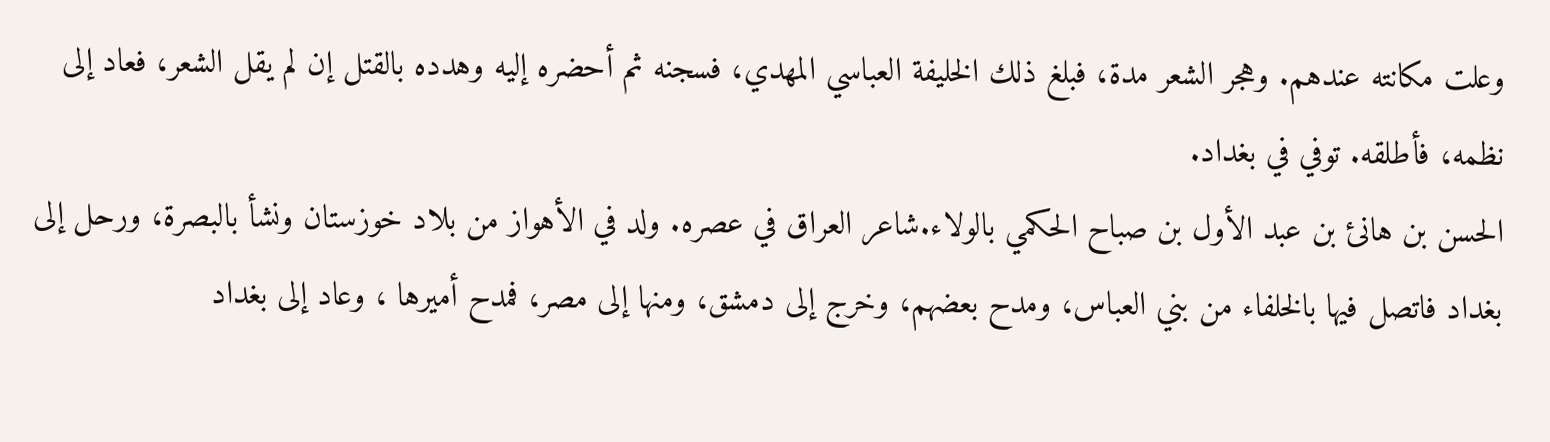وعلت مكانته عندهم. وهجر الشعر مدة، فبلغ ذلك الخليفة العباسي المهدي، فسجنه ثم أحضره إليه وهدده بالقتل إن لم يقل الشعر، فعاد إلى نظمه، فأطلقه. توفي في بغداد.
الحسن بن هانئ بن عبد الأول بن صباح الحكمي بالولاء.شاعر العراق في عصره. ولد في الأهواز من بلاد خوزستان ونشأ بالبصرة، ورحل إلى بغداد فاتصل فيها بالخلفاء من بني العباس، ومدح بعضهم، وخرج إلى دمشق، ومنها إلى مصر، فمدح أميرها ، وعاد إلى بغداد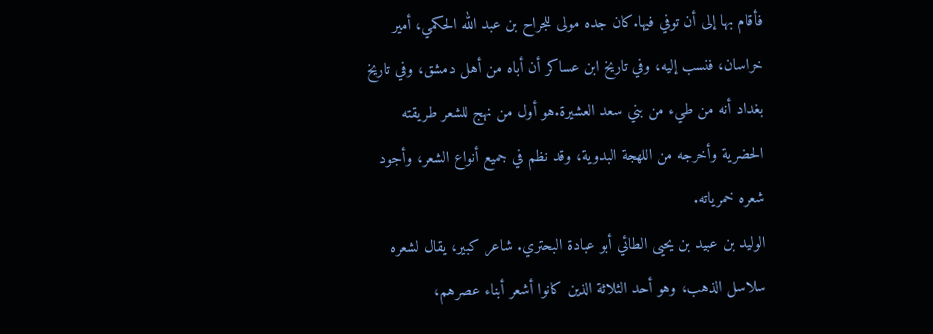فأقام بها إلى أن توفي فيها.كان جده مولى للجراح بن عبد الله الحكمي، أمير خراسان، فنسب إليه، وفي تاريخ ابن عساكر أن أباه من أهل دمشق، وفي تاريخ بغداد أنه من طيء من بني سعد العشيرة.هو أول من نهج للشعر طريقته الحضرية وأخرجه من اللهجة البدوية، وقد نظم في جميع أنواع الشعر، وأجود شعره خمرياته.
الوليد بن عبيد بن يحيى الطائي أبو عبادة البحتري. شاعر كبير، يقال لشعره سلاسل الذهب، وهو أحد الثلاثة الذين كانوا أشعر أبناء عصرهم،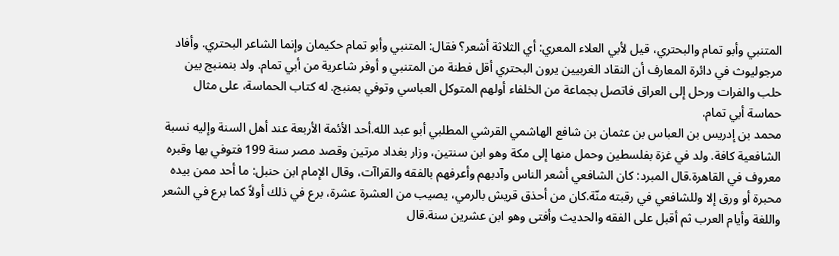المتنبي وأبو تمام والبحتري، قيل لأبي العلاء المعري: أي الثلاثة أشعر؟ فقال: المتنبي وأبو تمام حكيمان وإنما الشاعر البحتري. وأفاد مرجوليوث في دائرة المعارف أن النقاد الغربيين يرون البحتري أقل فطنة من المتنبي و أوفر شاعرية من أبي تمام. ولد بنمنبج بين حلب والفرات ورحل إلى العراق فاتصل بجماعة من الخلفاء أولهم المتوكل العباسي وتوفي بمنبج. له كتاب الحماسة، على مثال حماسة أبي تمام.
محمد بن إدريس بن العباس بن عثمان بن شافع الهاشمي القرشي المطلبي أبو عبد الله.أحد الأئمة الأربعة عند أهل السنة وإليه نسبة الشافعية كافة. ولد في غزة بفلسطين وحمل منها إلى مكة وهو ابن سنتين، وزار بغداد مرتين وقصد مصر سنة 199 فتوفي بها وقبره معروف في القاهرة.قال المبرد: كان الشافعي أشعر الناس وآدبهم وأعرفهم بالفقه والقراآت، وقال الإمام ابن حنبل: ما أحد ممن بيده محبرة أو ورق إلا وللشافعي في رقبته منّة.كان من أحذق قريش بالرمي، يصيب من العشرة عشرة، برع في ذلك أولاً كما برع في الشعر واللغة وأيام العرب ثم أقبل على الفقه والحديث وأفتى وهو ابن عشرين سنة.قال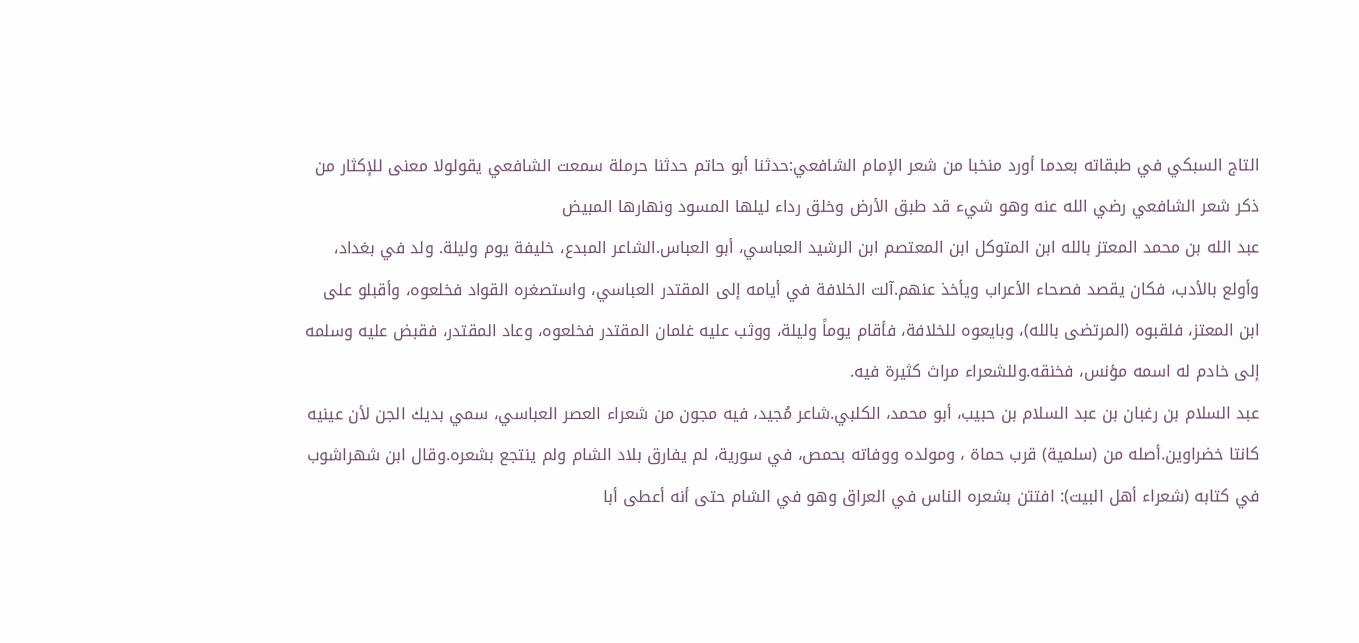التاج السبكي في طبقاته بعدما أورد منخبا من شعر الإمام الشافعي:حدثنا أبو حاتم حدثنا حرملة سمعت الشافعي يقولولا معنى للإكثار من ذكر شعر الشافعي رضي الله عنه وهو شيء قد طبق الأرض وخلق رداء ليلها المسود ونهارها المبيض
عبد الله بن محمد المعتز بالله ابن المتوكل ابن المعتصم ابن الرشيد العباسي، أبو العباس.الشاعر المبدع، خليفة يوم وليلة. ولد في بغداد، وأولع بالأدب، فكان يقصد فصحاء الأعراب ويأخذ عنهم.آلت الخلافة في أيامه إلى المقتدر العباسي، واستصغره القواد فخلعوه، وأقبلو على ابن المعتز، فلقبوه (المرتضى بالله)، وبايعوه للخلافة، فأقام يوماً وليلة، ووثب عليه غلمان المقتدر فخلعوه، وعاد المقتدر، فقبض عليه وسلمه إلى خادم له اسمه مؤنس، فخنقه.وللشعراء مراث كثيرة فيه.
عبد السلام بن رغبان بن عبد السلام بن حبيب، أبو محمد، الكلبي.شاعر مُجيد، فيه مجون من شعراء العصر العباسي، سمي بديك الجن لأن عينيه كانتا خضراوين.أصله من (سلمية) قرب حماة ، ومولده ووفاته بحمص، في سورية، لم يفارق بلاد الشام ولم ينتجع بشعره.وقال ابن شهراشوب في كتابه (شعراء أهل البيت): افتتن بشعره الناس في العراق وهو في الشام حتى أنه أعطى أبا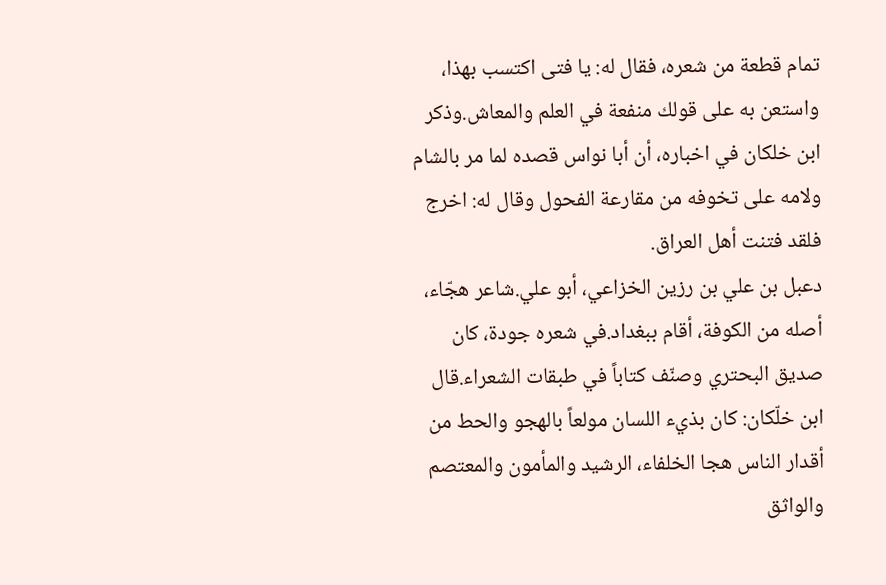تمام قطعة من شعره، فقال له: يا فتى اكتسب بهذا، واستعن به على قولك منفعة في العلم والمعاش.وذكر ابن خلكان في اخباره، أن أبا نواس قصده لما مر بالشام ولامه على تخوفه من مقارعة الفحول وقال له: اخرج فلقد فتنت أهل العراق.
دعبل بن علي بن رزين الخزاعي، أبو علي.شاعر هجّاء، أصله من الكوفة، أقام ببغداد.في شعره جودة، كان صديق البحتري وصنّف كتاباً في طبقات الشعراء.قال ابن خلّكان: كان بذيء اللسان مولعاً بالهجو والحط من أقدار الناس هجا الخلفاء، الرشيد والمأمون والمعتصم والواثق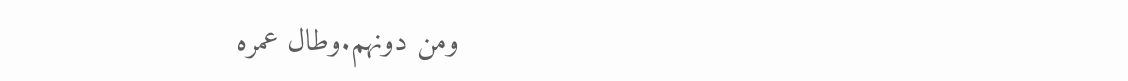ومن دونهم.وطال عمره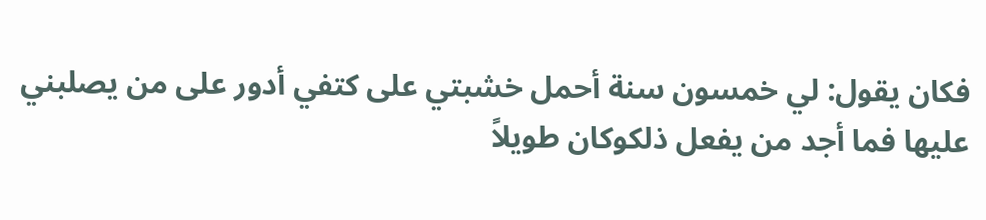فكان يقول: لي خمسون سنة أحمل خشبتي على كتفي أدور على من يصلبني عليها فما أجد من يفعل ذلكوكان طويلاً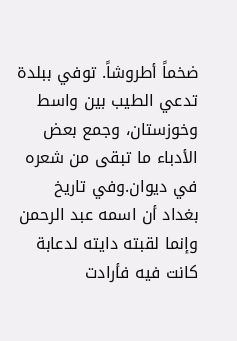ضخماً أطروشاً. توفي ببلدة تدعي الطيب بين واسط وخوزستان، وجمع بعض الأدباء ما تبقى من شعره في ديوان.وفي تاريخ بغداد أن اسمه عبد الرحمن وإنما لقبته دايته لدعابة كانت فيه فأرادت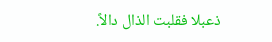ذعبلا فقلبت الذال دالاً.